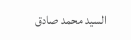السيد محمد صادق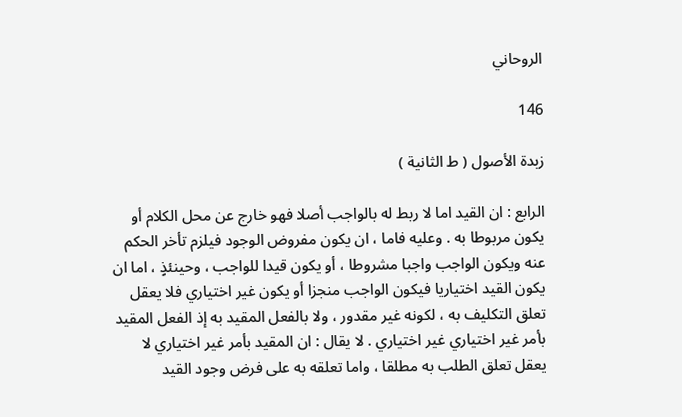الروحاني

146

زبدة الأصول ( ط الثانية )

الرابع : ان القيد اما لا ربط له بالواجب أصلا فهو خارج عن محل الكلام أو يكون مربوطا به . وعليه فاما ، ان يكون مفروض الوجود فيلزم تأخر الحكم عنه ويكون الواجب واجبا مشروطا ، أو يكون قيدا للواجب ، وحينئذٍ ، اما ان يكون القيد اختياريا فيكون الواجب منجزا أو يكون غير اختياري فلا يعقل تعلق التكليف به ، لكونه غير مقدور ، ولا بالفعل المقيد به إذ الفعل المقيد بأمر غير اختياري غير اختياري . لا يقال : ان المقيد بأمر غير اختياري لا يعقل تعلق الطلب به مطلقا ، واما تعلقه به على فرض وجود القيد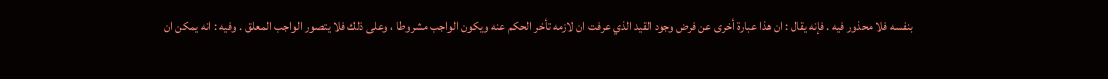بنفسه فلا محذور فيه . فإنه يقال : ان هذا عبارة أخرى عن فرض وجود القيد الذي عرفت ان لازمه تأخر الحكم عنه ويكون الواجب مشروطا ، وعلى ذلك فلا يتصور الواجب المعلق . وفيه : انه يمكن ان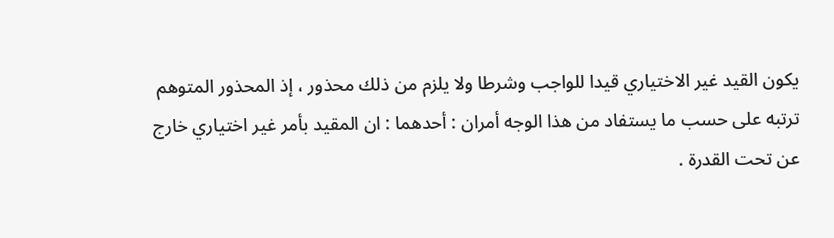يكون القيد غير الاختياري قيدا للواجب وشرطا ولا يلزم من ذلك محذور ، إذ المحذور المتوهم ترتبه على حسب ما يستفاد من هذا الوجه أمران : أحدهما : ان المقيد بأمر غير اختياري خارج عن تحت القدرة .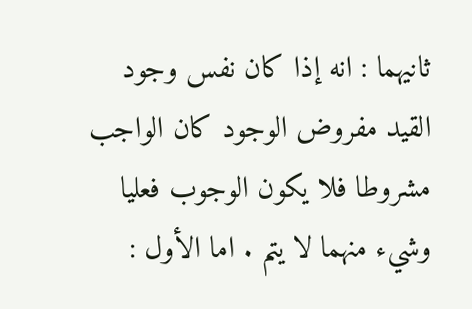ثانيهما : انه إذا كان نفس وجود القيد مفروض الوجود كان الواجب مشروطا فلا يكون الوجوب فعليا وشيء منهما لا يتم . اما الأول :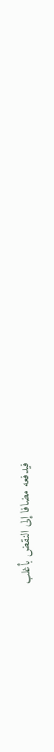فيدفعه مضافا إلى النقض بأغلب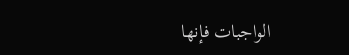الواجبات فإنها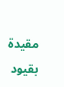مقيدة بقيود